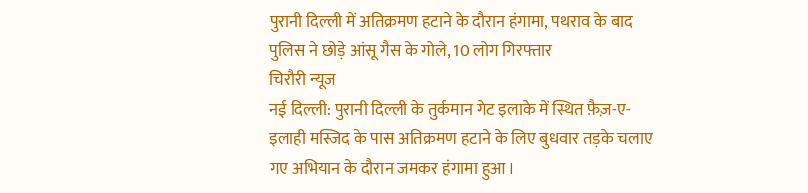पुरानी दिल्ली में अतिक्रमण हटाने के दौरान हंगामा, पथराव के बाद पुलिस ने छोड़े आंसू गैस के गोले, 10 लोग गिरफ्तार
चिरौरी न्यूज
नई दिल्ली: पुरानी दिल्ली के तुर्कमान गेट इलाके में स्थित फ़ैज़-ए-इलाही मस्जिद के पास अतिक्रमण हटाने के लिए बुधवार तड़के चलाए गए अभियान के दौरान जमकर हंगामा हुआ।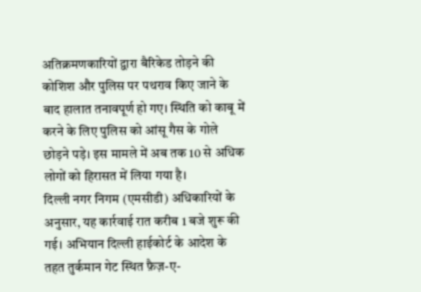अतिक्रमणकारियों द्वारा बैरिकेड तोड़ने की कोशिश और पुलिस पर पथराव किए जाने के बाद हालात तनावपूर्ण हो गए। स्थिति को काबू में करने के लिए पुलिस को आंसू गैस के गोले छोड़ने पड़े। इस मामले में अब तक 10 से अधिक लोगों को हिरासत में लिया गया है।
दिल्ली नगर निगम (एमसीडी) अधिकारियों के अनुसार, यह कार्रवाई रात करीब 1 बजे शुरू की गई। अभियान दिल्ली हाईकोर्ट के आदेश के तहत तुर्कमान गेट स्थित फ़ैज़-ए-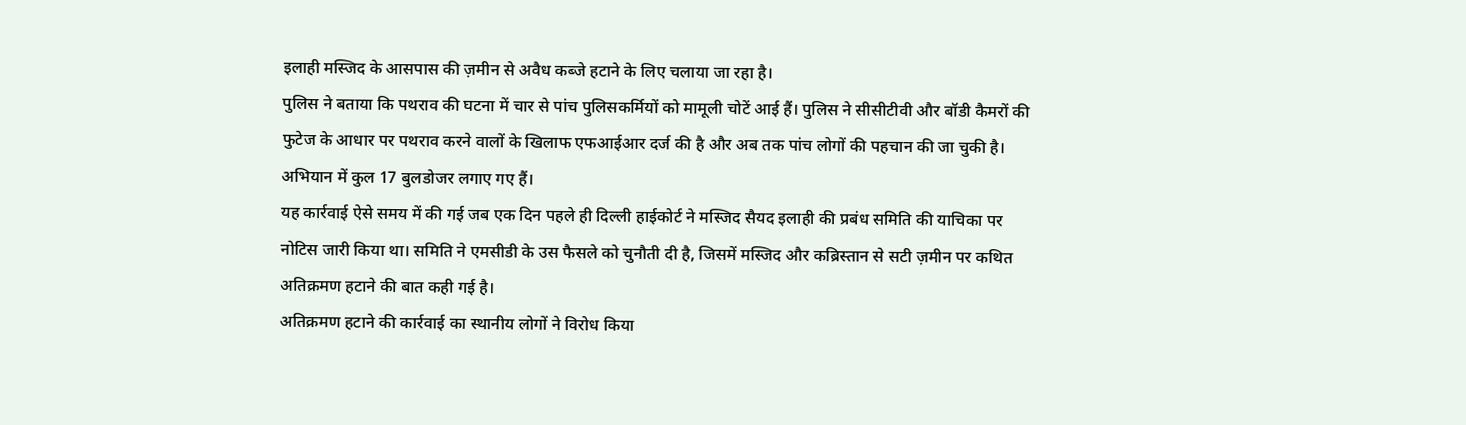इलाही मस्जिद के आसपास की ज़मीन से अवैध कब्जे हटाने के लिए चलाया जा रहा है।
पुलिस ने बताया कि पथराव की घटना में चार से पांच पुलिसकर्मियों को मामूली चोटें आई हैं। पुलिस ने सीसीटीवी और बॉडी कैमरों की फुटेज के आधार पर पथराव करने वालों के खिलाफ एफआईआर दर्ज की है और अब तक पांच लोगों की पहचान की जा चुकी है। अभियान में कुल 17 बुलडोजर लगाए गए हैं।
यह कार्रवाई ऐसे समय में की गई जब एक दिन पहले ही दिल्ली हाईकोर्ट ने मस्जिद सैयद इलाही की प्रबंध समिति की याचिका पर नोटिस जारी किया था। समिति ने एमसीडी के उस फैसले को चुनौती दी है, जिसमें मस्जिद और कब्रिस्तान से सटी ज़मीन पर कथित अतिक्रमण हटाने की बात कही गई है।
अतिक्रमण हटाने की कार्रवाई का स्थानीय लोगों ने विरोध किया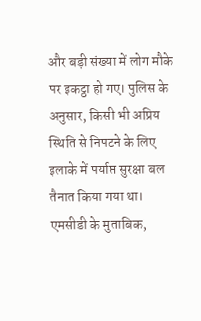और बड़ी संख्या में लोग मौके पर इकट्ठा हो गए। पुलिस के अनुसार, किसी भी अप्रिय स्थिति से निपटने के लिए इलाके में पर्याप्त सुरक्षा बल तैनात किया गया था।
एमसीडी के मुताबिक,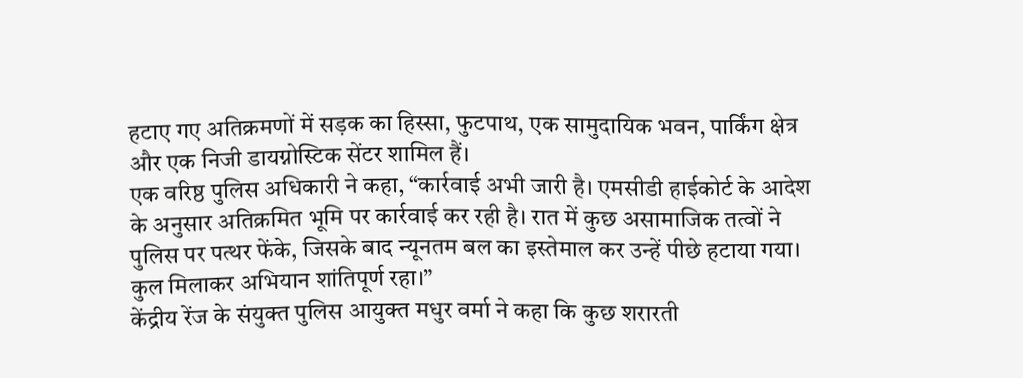हटाए गए अतिक्रमणों में सड़क का हिस्सा, फुटपाथ, एक सामुदायिक भवन, पार्किंग क्षेत्र और एक निजी डायग्नोस्टिक सेंटर शामिल हैं।
एक वरिष्ठ पुलिस अधिकारी ने कहा, “कार्रवाई अभी जारी है। एमसीडी हाईकोर्ट के आदेश के अनुसार अतिक्रमित भूमि पर कार्रवाई कर रही है। रात में कुछ असामाजिक तत्वों ने पुलिस पर पत्थर फेंके, जिसके बाद न्यूनतम बल का इस्तेमाल कर उन्हें पीछे हटाया गया। कुल मिलाकर अभियान शांतिपूर्ण रहा।”
केंद्रीय रेंज के संयुक्त पुलिस आयुक्त मधुर वर्मा ने कहा कि कुछ शरारती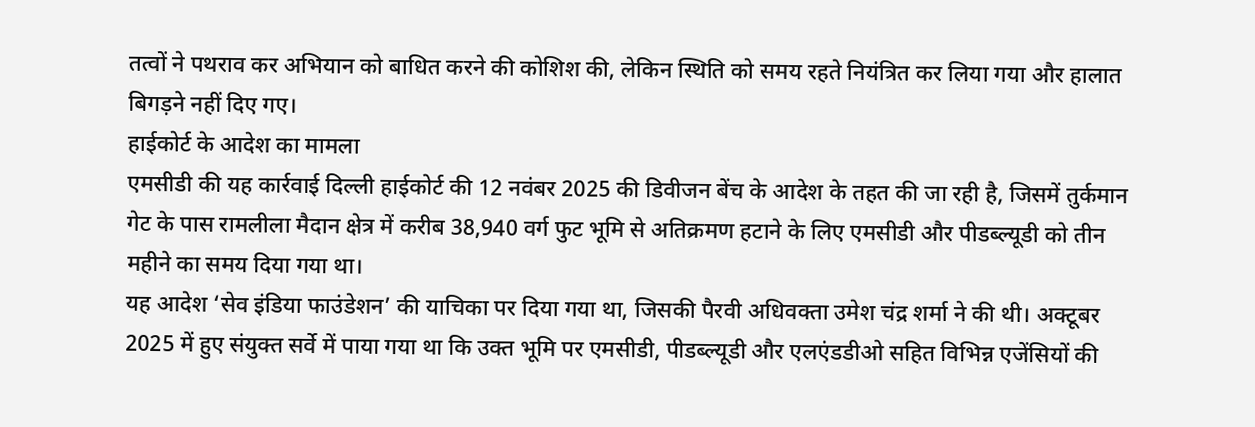तत्वों ने पथराव कर अभियान को बाधित करने की कोशिश की, लेकिन स्थिति को समय रहते नियंत्रित कर लिया गया और हालात बिगड़ने नहीं दिए गए।
हाईकोर्ट के आदेश का मामला
एमसीडी की यह कार्रवाई दिल्ली हाईकोर्ट की 12 नवंबर 2025 की डिवीजन बेंच के आदेश के तहत की जा रही है, जिसमें तुर्कमान गेट के पास रामलीला मैदान क्षेत्र में करीब 38,940 वर्ग फुट भूमि से अतिक्रमण हटाने के लिए एमसीडी और पीडब्ल्यूडी को तीन महीने का समय दिया गया था।
यह आदेश ‘सेव इंडिया फाउंडेशन’ की याचिका पर दिया गया था, जिसकी पैरवी अधिवक्ता उमेश चंद्र शर्मा ने की थी। अक्टूबर 2025 में हुए संयुक्त सर्वे में पाया गया था कि उक्त भूमि पर एमसीडी, पीडब्ल्यूडी और एलएंडडीओ सहित विभिन्न एजेंसियों की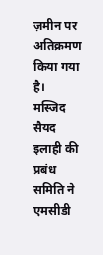ज़मीन पर अतिक्रमण किया गया है।
मस्जिद सैयद इलाही की प्रबंध समिति ने एमसीडी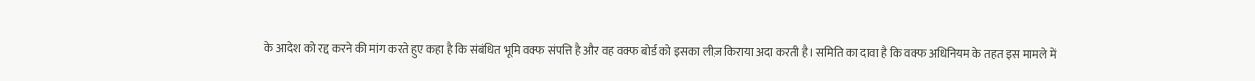के आदेश को रद्द करने की मांग करते हुए कहा है कि संबंधित भूमि वक्फ संपत्ति है और वह वक्फ बोर्ड को इसका लीज़ किराया अदा करती है। समिति का दावा है कि वक्फ अधिनियम के तहत इस मामले में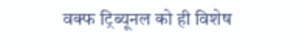वक्फ ट्रिब्यूनल को ही विशेष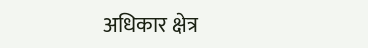अधिकार क्षेत्र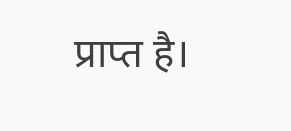प्राप्त है।